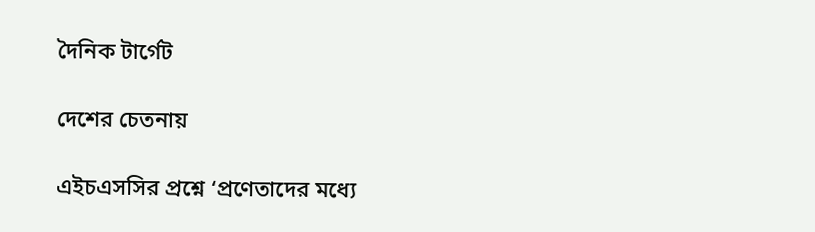দৈনিক টার্গেট

দেশের চেতনায়

এইচএসসির প্রশ্নে ‘প্রণেতাদের মধ্যে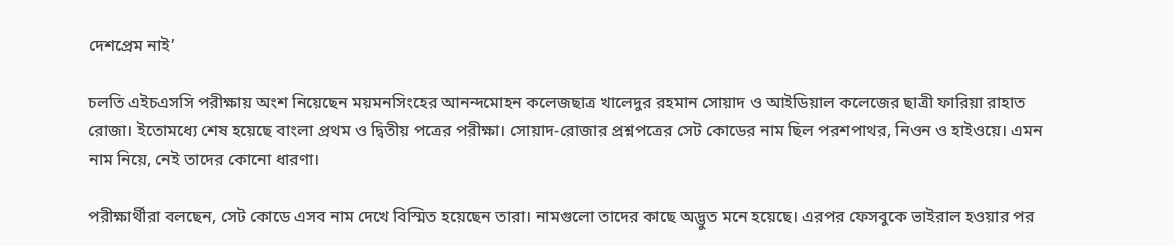দেশপ্রেম নাই’

চলতি এইচএসসি পরীক্ষায় অংশ নিয়েছেন ময়মনসিংহের আনন্দমোহন কলেজছাত্র খালেদুর রহমান সোয়াদ ও আইডিয়াল কলেজের ছাত্রী ফারিয়া রাহাত রোজা। ইতোমধ্যে শেষ হয়েছে বাংলা প্রথম ও দ্বিতীয় পত্রের পরীক্ষা। সোয়াদ-রোজার প্রশ্নপত্রের সেট কোডের নাম ছিল পরশপাথর, নিওন ও হাইওয়ে। এমন নাম নিয়ে, নেই তাদের কোনো ধারণা।

পরীক্ষার্থীরা বলছেন, সেট কোডে এসব নাম দেখে বিস্মিত হয়েছেন তারা। নামগুলো তাদের কাছে অদ্ভুত মনে হয়েছে। এরপর ফেসবুকে ভাইরাল হওয়ার পর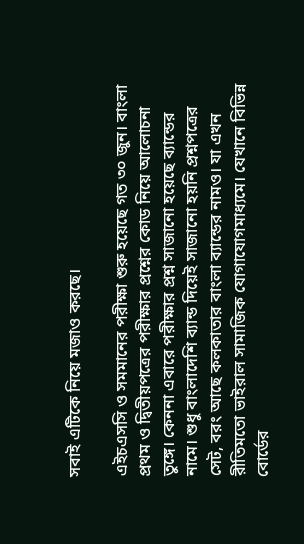সবাই এটিকে নিয়ে মজাও করছে।

এইচএসসি ও সমমানের পরীক্ষা শুরু হয়েছে গত ৩০ জুন। বাংলা প্রথম ও দ্বিতীয়পত্রের পরীক্ষার প্রশ্নের কোড নিয়ে আলোচনা তুঙ্গে। কেননা এবারে পরীক্ষার প্রশ্ন সাজানো হয়েছে ব্যান্ডের নামে। শুধু বাংলাদেশি ব্যান্ড দিয়েই সাজানো হয়নি প্রশ্নপত্রের সেট, বরং আছে কলকাতার বাংলা ব্যান্ডের নামও। যা এখন রীতিমতো ভাইরাল সামাজিক যোগাযোগমাধ্যমে। যেখানে বিভিন্ন বোর্ডের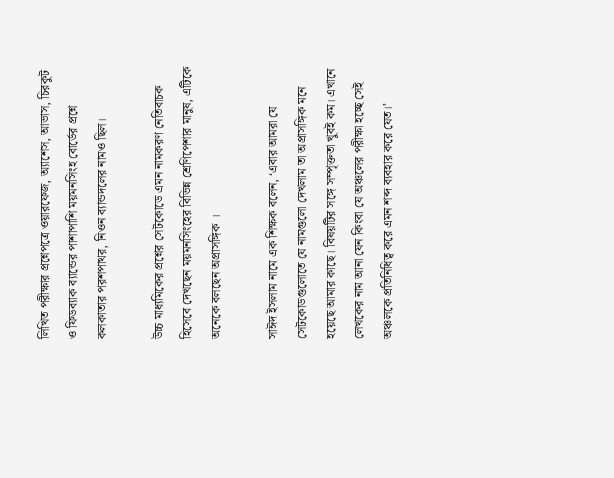লিখিত পরীক্ষার প্রশ্নেপত্রে ওয়ারফেজ, অ্যাশেস, আভাস, চিরকুট ও ফিডব্যাক ব্যান্ডের পাশাপাশি ময়মনসিংহ বোর্ডের প্রশ্নে কলকাতার পরশপাথর, নিওন ব্যান্ডদলের নামও ছিল।

উচ্চ মাধ্যমিকের প্রশ্নের সেটকোডে এমন নামকরণ নেতিবাচক হিসেবে দেখছেন ময়মনসিংহের বিভিন্ন শ্রেণিপেশার মানুষ, এটিকে অনেকে বলছেন অপ্রাসঙ্গিক ।

সাঈদ ইসলাম নামে এক শিক্ষক বলেন, ‘এবার আমরা যে সেটকোডগুলোতে যে নামগুলো দেখলাম তা অপ্রাসঙ্গিক মনে হয়েছে আমার কাছে। বিষয়টির সঙ্গে সম্পৃক্ততা খুবই কম। এখানে লেখকের নাম আনা যেন কিংবা যে অঞ্চলের পরীক্ষা হচ্ছে সেই অঞ্চলকে প্রতিনিধিত্ব করে এমন শব্দ ব্যবহার করে যেত।’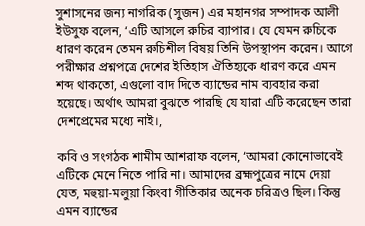সুশাসনের জন্য নাগরিক (সুজন) এর মহানগর সম্পাদক আলী ইউসুফ বলেন, ‘এটি আসলে রুচির ব্যাপার। যে যেমন রুচিকে ধারণ করেন তেমন রুচিশীল বিষয় তিনি উপস্থাপন করেন। আগে পরীক্ষার প্রশ্নপত্রে দেশের ইতিহাস ঐতিহ্যকে ধারণ করে এমন শব্দ থাকতো, এগুলো বাদ দিতে ব্যান্ডের নাম ব্যবহার করা হয়েছে। অর্থাৎ আমরা বুঝতে পারছি যে যারা এটি করেছেন তারা দেশপ্রেমের মধ্যে নাই।,

কবি ও সংগঠক শামীম আশরাফ বলেন, ‘আমরা কোনোভাবেই এটিকে মেনে নিতে পারি না। আমাদের ব্রহ্মপুত্রের নামে দেয়া যেত, মহুয়া-মলুয়া কিংবা গীতিকার অনেক চরিত্রও ছিল। কিন্তু এমন ব্যান্ডের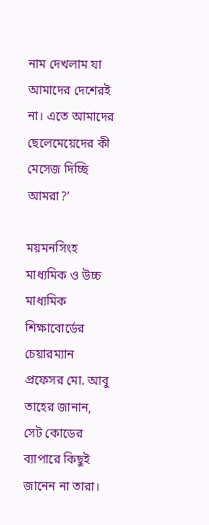নাম দেখলাম যা আমাদের দেশেরই না। এতে আমাদের ছেলেমেয়েদের কী মেসেজ দিচ্ছি আমরা?’

ময়মনসিংহ মাধ্যমিক ও উচ্চ মাধ্যমিক শিক্ষাবোর্ডের চেয়ারম্যান প্রফেসর মো. আবু তাহের জানান, সেট কোডের ব্যাপারে কিছুই জানেন না তারা।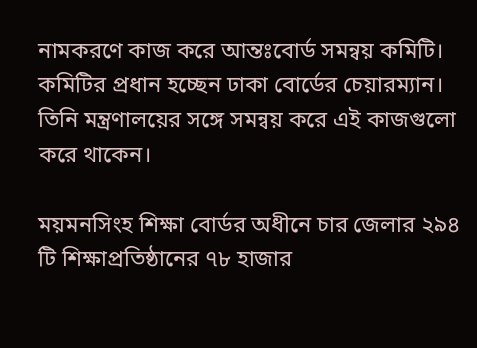নামকরণে কাজ করে আন্তঃবোর্ড সমন্বয় কমিটি। কমিটির প্রধান হচ্ছেন ঢাকা বোর্ডের চেয়ারম্যান। তিনি মন্ত্রণালয়ের সঙ্গে সমন্বয় করে এই কাজগুলো করে থাকেন।

ময়মনসিংহ শিক্ষা বোর্ডর অধীনে চার জেলার ২৯৪ টি শিক্ষাপ্রতিষ্ঠানের ৭৮ হাজার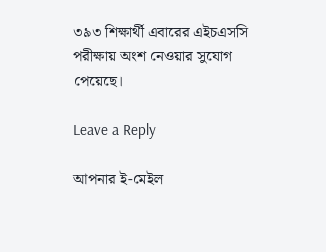৩৯৩ শিক্ষার্থী এবারের এইচএসসি পরীক্ষায় অংশ নেওয়ার সুযোগ পেয়েছে।

Leave a Reply

আপনার ই-মেইল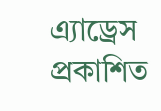এ্যাড্রেস প্রকাশিত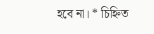হবে না। * চিহ্নিত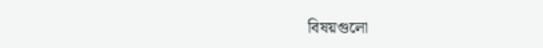বিষয়গুলো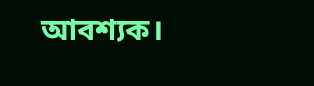আবশ্যক।